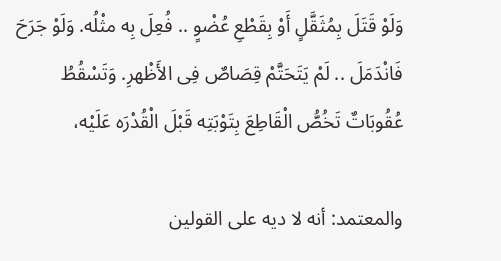وَلَوْ قَتَلَ بِمُثَقَّلٍ أَوْ بِقَطْعِ عُضْوٍ .. فُعِلَ بِه مثْلُه. وَلَوْ جَرَحَ فَانْدَمَلَ .. لَمْ يَتَحَتَّمْ قِصَاصٌ فِى الأَظْهرِ. وَتَسْقُطُ عُقُوبَاتٌ تَخُصُّ الْقَاطِعَ بِتَوْبَتِه قَبْلَ الْقُدْرَه عَلَيْه،

والمعتمد: أنه لا ديه على القولين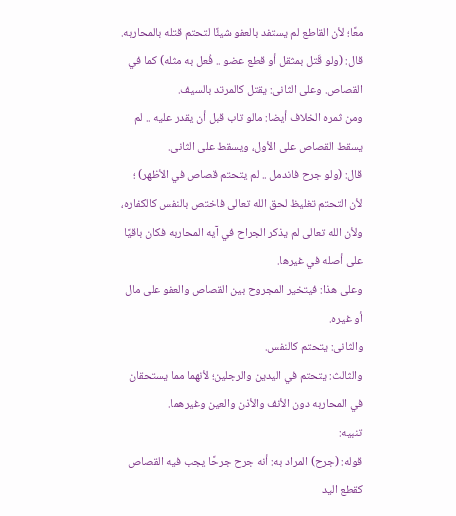معًا؛ لأن القاطع لم يستفد بالعفو شيئًا لتحتم قتله بالمحاربه.
قال: (ولو قَتل بمثقل أو قطع عضو .. فُعل به مثله) كما في القصاص. وعلى الثانى: يقتل كالمرتد بالسيف.
ومن ثمره الخلاف أيضا: مالو تاب قبل أن يقدر عليه .. لم يسقط القصاص على الأول، ويسقط على الثانى.
قال: (ولو جرح فاندمل .. لم يتحتم قصاص في الأظهر) ؛ لأن التحتم تغليظ لحق الله تعالى فاختص بالنفس كالكفاره، ولأن الله تعالى لم يذكر الجراح في آيه المحاربه فكان باقيًا على أصله في غيرها.
وعلى هذا: فيتخير المجروح بين القصاص والعفو على مال أو غيره.
والثانى: يتحتم كالنفس.
والثالث: يتحتم في اليدين والرجلين؛ لأنهما مما يستحقان في المحاربه دون الأنف والأذن والعين وغيرهما.
تنبيه:
قوله: (جرح) المراد به: أنه جرح جرحًا يجب فيه القصاص كقطع اليد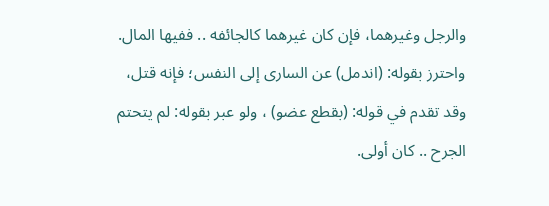والرجل وغيرهما، فإن كان غيرهما كالجائفه .. ففيها المال.
واحترز بقوله: (اندمل) عن السارى إلى النفس؛ فإنه قتل، وقد تقدم في قوله: (بقطع عضو) ، ولو عبر بقوله: لم يتحتم الجرح .. كان أولى.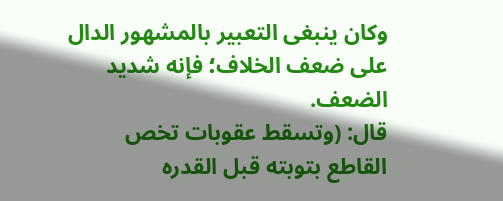وكان ينبغى التعبير بالمشهور الدال على ضعف الخلاف؛ فإنه شديد الضعف.
قال: (وتسقط عقوبات تخص القاطع بتوبته قبل القدره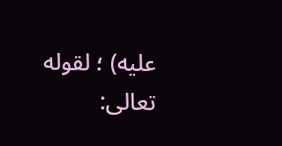عليه) ؛ لقوله تعالى: